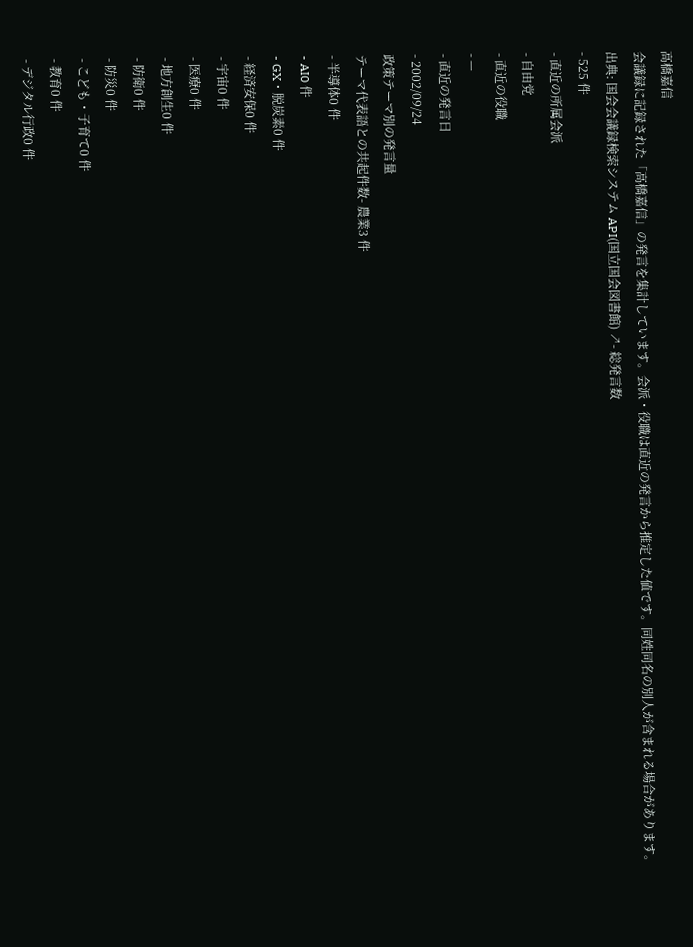高橋嘉信
会議録に記録された「高橋嘉信」の発言を集計しています。会派・役職は直近の発言から推定した値です。同姓同名の別人が含まれる場合があります。
出典: 国会会議録検索システム API(国立国会図書館) ↗- 総発言数
- 525 件
- 直近の所属会派
- 自由党
- 直近の役職
- —
- 直近の発言日
- 2002/09/24
政策テーマ別の発言量
テーマ代表語との共起件数- 農業3 件
- 半導体0 件
- AI0 件
- GX・脱炭素0 件
- 経済安保0 件
- 宇宙0 件
- 医療0 件
- 地方創生0 件
- 防衛0 件
- 防災0 件
- こども・子育て0 件
- 教育0 件
- デジタル行政0 件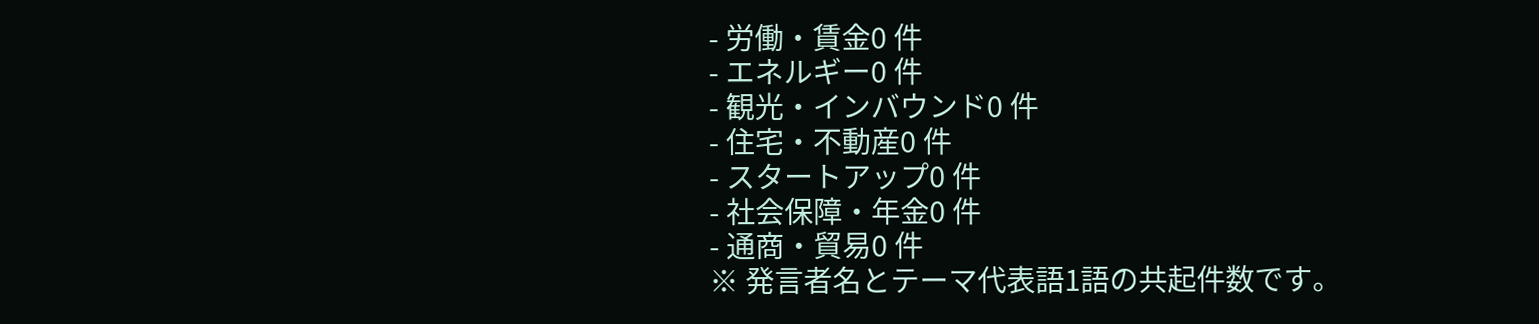- 労働・賃金0 件
- エネルギー0 件
- 観光・インバウンド0 件
- 住宅・不動産0 件
- スタートアップ0 件
- 社会保障・年金0 件
- 通商・貿易0 件
※ 発言者名とテーマ代表語1語の共起件数です。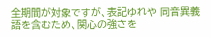全期間が対象ですが、表記ゆれや 同音異義語を含むため、関心の強さを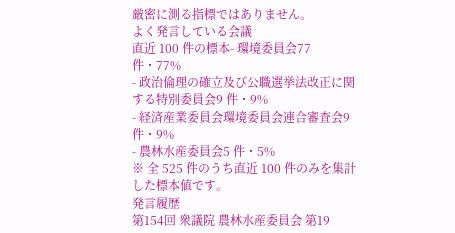厳密に測る指標ではありません。
よく発言している会議
直近 100 件の標本- 環境委員会77 件・77%
- 政治倫理の確立及び公職選挙法改正に関する特別委員会9 件・9%
- 経済産業委員会環境委員会連合審査会9 件・9%
- 農林水産委員会5 件・5%
※ 全 525 件のうち直近 100 件のみを集計した標本値です。
発言履歴
第154回 衆議院 農林水産委員会 第19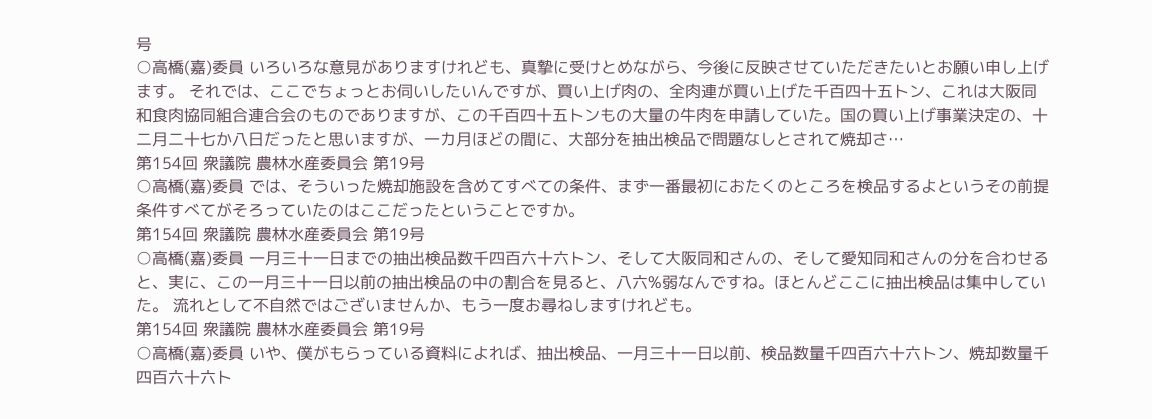号
○高橋(嘉)委員 いろいろな意見がありますけれども、真摯に受けとめながら、今後に反映させていただきたいとお願い申し上げます。 それでは、ここでちょっとお伺いしたいんですが、買い上げ肉の、全肉連が買い上げた千百四十五トン、これは大阪同和食肉協同組合連合会のものでありますが、この千百四十五トンもの大量の牛肉を申請していた。国の買い上げ事業決定の、十二月二十七か八日だったと思いますが、一カ月ほどの間に、大部分を抽出検品で問題なしとされて焼却さ…
第154回 衆議院 農林水産委員会 第19号
○高橋(嘉)委員 では、そういった焼却施設を含めてすべての条件、まず一番最初におたくのところを検品するよというその前提条件すべてがそろっていたのはここだったということですか。
第154回 衆議院 農林水産委員会 第19号
○高橋(嘉)委員 一月三十一日までの抽出検品数千四百六十六トン、そして大阪同和さんの、そして愛知同和さんの分を合わせると、実に、この一月三十一日以前の抽出検品の中の割合を見ると、八六%弱なんですね。ほとんどここに抽出検品は集中していた。 流れとして不自然ではございませんか、もう一度お尋ねしますけれども。
第154回 衆議院 農林水産委員会 第19号
○高橋(嘉)委員 いや、僕がもらっている資料によれば、抽出検品、一月三十一日以前、検品数量千四百六十六トン、焼却数量千四百六十六ト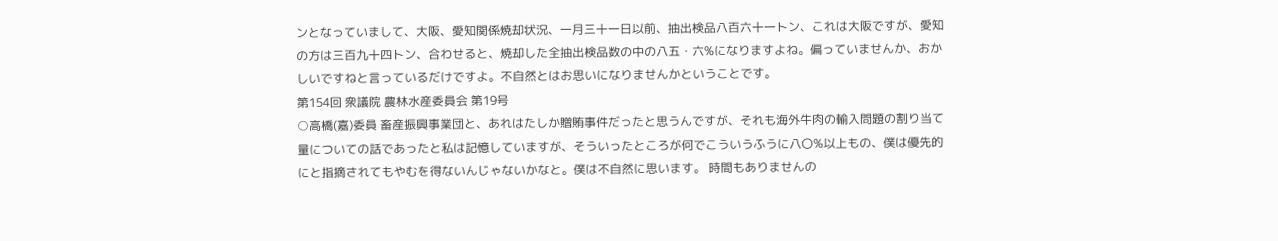ンとなっていまして、大阪、愛知関係焼却状況、一月三十一日以前、抽出検品八百六十一トン、これは大阪ですが、愛知の方は三百九十四トン、合わせると、焼却した全抽出検品数の中の八五・六%になりますよね。偏っていませんか、おかしいですねと言っているだけですよ。不自然とはお思いになりませんかということです。
第154回 衆議院 農林水産委員会 第19号
○高橋(嘉)委員 畜産振興事業団と、あれはたしか贈賄事件だったと思うんですが、それも海外牛肉の輸入問題の割り当て量についての話であったと私は記憶していますが、そういったところが何でこういうふうに八〇%以上もの、僕は優先的にと指摘されてもやむを得ないんじゃないかなと。僕は不自然に思います。 時間もありませんの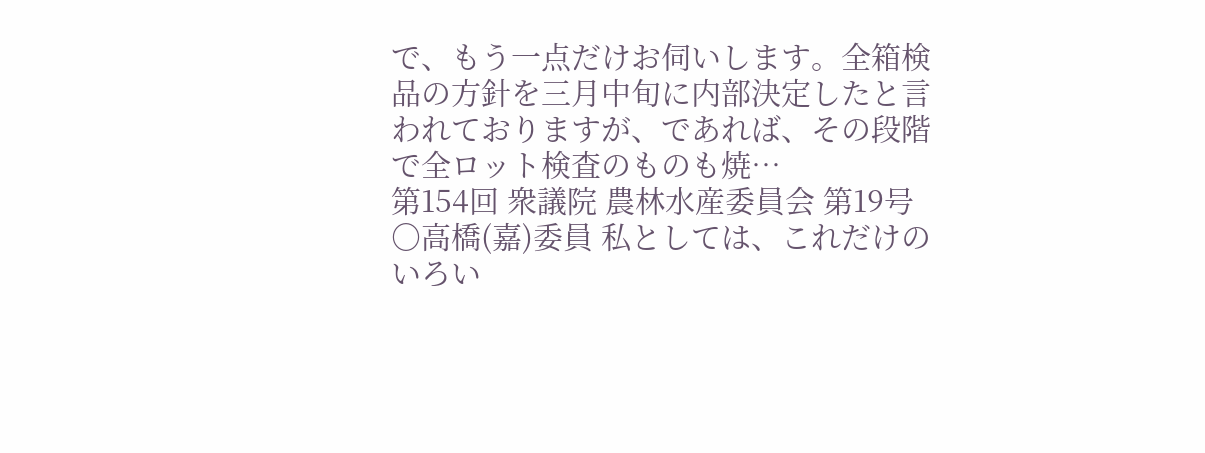で、もう一点だけお伺いします。全箱検品の方針を三月中旬に内部決定したと言われておりますが、であれば、その段階で全ロット検査のものも焼…
第154回 衆議院 農林水産委員会 第19号
○高橋(嘉)委員 私としては、これだけのいろい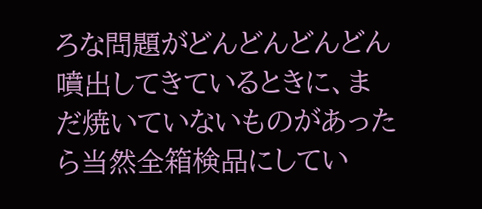ろな問題がどんどんどんどん噴出してきているときに、まだ焼いていないものがあったら当然全箱検品にしてい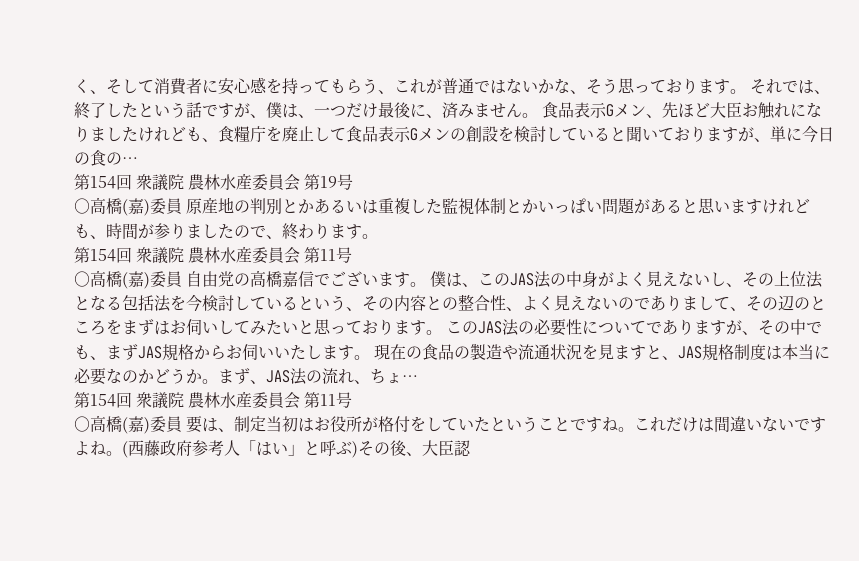く、そして消費者に安心感を持ってもらう、これが普通ではないかな、そう思っております。 それでは、終了したという話ですが、僕は、一つだけ最後に、済みません。 食品表示Gメン、先ほど大臣お触れになりましたけれども、食糧庁を廃止して食品表示Gメンの創設を検討していると聞いておりますが、単に今日の食の…
第154回 衆議院 農林水産委員会 第19号
○高橋(嘉)委員 原産地の判別とかあるいは重複した監視体制とかいっぱい問題があると思いますけれども、時間が参りましたので、終わります。
第154回 衆議院 農林水産委員会 第11号
○高橋(嘉)委員 自由党の高橋嘉信でございます。 僕は、このJAS法の中身がよく見えないし、その上位法となる包括法を今検討しているという、その内容との整合性、よく見えないのでありまして、その辺のところをまずはお伺いしてみたいと思っております。 このJAS法の必要性についてでありますが、その中でも、まずJAS規格からお伺いいたします。 現在の食品の製造や流通状況を見ますと、JAS規格制度は本当に必要なのかどうか。まず、JAS法の流れ、ちょ…
第154回 衆議院 農林水産委員会 第11号
○高橋(嘉)委員 要は、制定当初はお役所が格付をしていたということですね。これだけは間違いないですよね。(西藤政府参考人「はい」と呼ぶ)その後、大臣認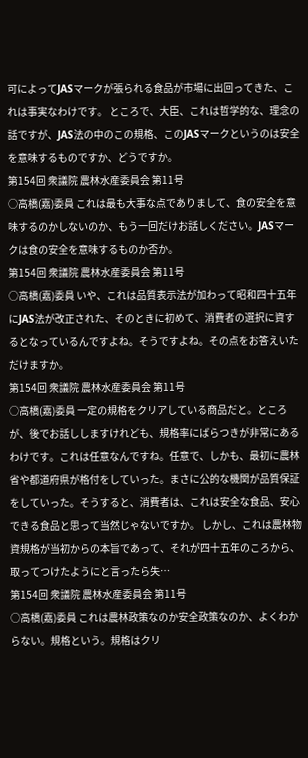可によってJASマークが張られる食品が市場に出回ってきた、これは事実なわけです。 ところで、大臣、これは哲学的な、理念の話ですが、JAS法の中のこの規格、このJASマークというのは安全を意味するものですか、どうですか。
第154回 衆議院 農林水産委員会 第11号
○高橋(嘉)委員 これは最も大事な点でありまして、食の安全を意味するのかしないのか、もう一回だけお話しください。JASマークは食の安全を意味するものか否か。
第154回 衆議院 農林水産委員会 第11号
○高橋(嘉)委員 いや、これは品質表示法が加わって昭和四十五年にJAS法が改正された、そのときに初めて、消費者の選択に資するとなっているんですよね。そうですよね。その点をお答えいただけますか。
第154回 衆議院 農林水産委員会 第11号
○高橋(嘉)委員 一定の規格をクリアしている商品だと。ところが、後でお話ししますけれども、規格率にばらつきが非常にあるわけです。これは任意なんですね。任意で、しかも、最初に農林省や都道府県が格付をしていった。まさに公的な機関が品質保証をしていった。そうすると、消費者は、これは安全な食品、安心できる食品と思って当然じゃないですか。 しかし、これは農林物資規格が当初からの本旨であって、それが四十五年のころから、取ってつけたようにと言ったら失…
第154回 衆議院 農林水産委員会 第11号
○高橋(嘉)委員 これは農林政策なのか安全政策なのか、よくわからない。規格という。規格はクリ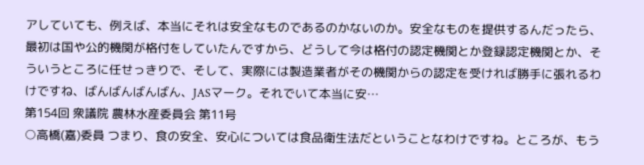アしていても、例えば、本当にそれは安全なものであるのかないのか。安全なものを提供するんだったら、最初は国や公的機関が格付をしていたんですから、どうして今は格付の認定機関とか登録認定機関とか、そういうところに任せっきりで、そして、実際には製造業者がその機関からの認定を受ければ勝手に張れるわけですね、ばんばんばんばん、JASマーク。それでいて本当に安…
第154回 衆議院 農林水産委員会 第11号
○高橋(嘉)委員 つまり、食の安全、安心については食品衛生法だということなわけですね。ところが、もう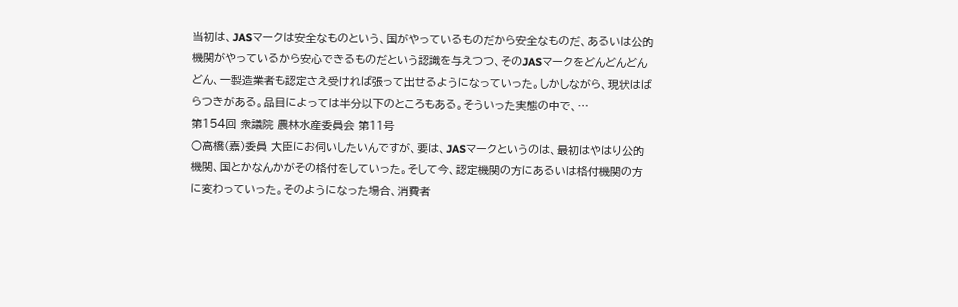当初は、JASマークは安全なものという、国がやっているものだから安全なものだ、あるいは公的機関がやっているから安心できるものだという認識を与えつつ、そのJASマークをどんどんどんどん、一製造業者も認定さえ受ければ張って出せるようになっていった。しかしながら、現状はばらつきがある。品目によっては半分以下のところもある。そういった実態の中で、…
第154回 衆議院 農林水産委員会 第11号
○高橋(嘉)委員 大臣にお伺いしたいんですが、要は、JASマークというのは、最初はやはり公的機関、国とかなんかがその格付をしていった。そして今、認定機関の方にあるいは格付機関の方に変わっていった。そのようになった場合、消費者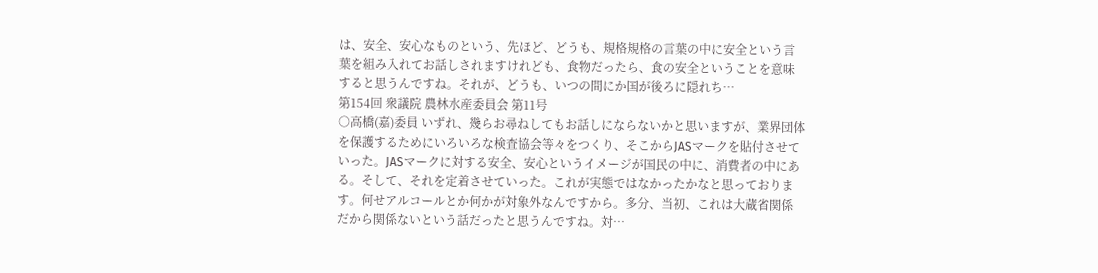は、安全、安心なものという、先ほど、どうも、規格規格の言葉の中に安全という言葉を組み入れてお話しされますけれども、食物だったら、食の安全ということを意味すると思うんですね。それが、どうも、いつの間にか国が後ろに隠れち…
第154回 衆議院 農林水産委員会 第11号
○高橋(嘉)委員 いずれ、幾らお尋ねしてもお話しにならないかと思いますが、業界団体を保護するためにいろいろな検査協会等々をつくり、そこからJASマークを貼付させていった。JASマークに対する安全、安心というイメージが国民の中に、消費者の中にある。そして、それを定着させていった。これが実態ではなかったかなと思っております。何せアルコールとか何かが対象外なんですから。多分、当初、これは大蔵省関係だから関係ないという話だったと思うんですね。対…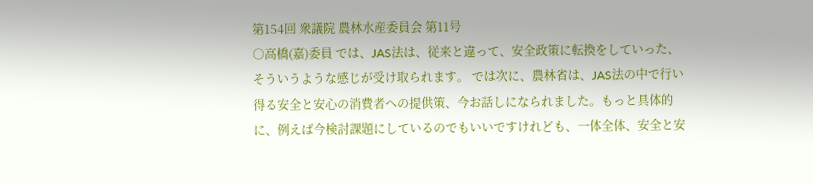第154回 衆議院 農林水産委員会 第11号
○高橋(嘉)委員 では、JAS法は、従来と違って、安全政策に転換をしていった、そういうような感じが受け取られます。 では次に、農林省は、JAS法の中で行い得る安全と安心の消費者への提供策、今お話しになられました。もっと具体的に、例えば今検討課題にしているのでもいいですけれども、一体全体、安全と安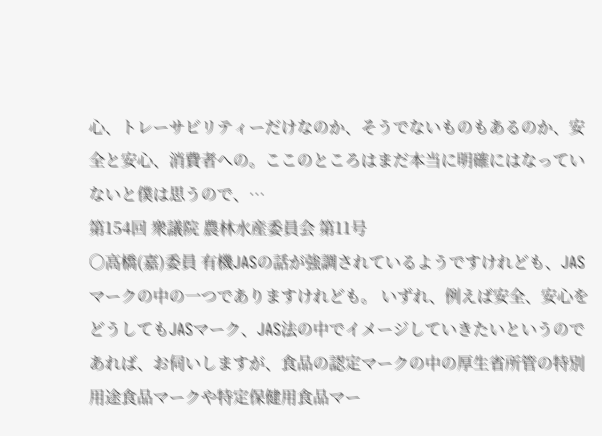心、トレーサビリティーだけなのか、そうでないものもあるのか、安全と安心、消費者への。ここのところはまだ本当に明確にはなっていないと僕は思うので、…
第154回 衆議院 農林水産委員会 第11号
○高橋(嘉)委員 有機JASの話が強調されているようですけれども、JASマークの中の一つでありますけれども。 いずれ、例えば安全、安心をどうしてもJASマーク、JAS法の中でイメージしていきたいというのであれば、お伺いしますが、食品の認定マークの中の厚生省所管の特別用途食品マークや特定保健用食品マー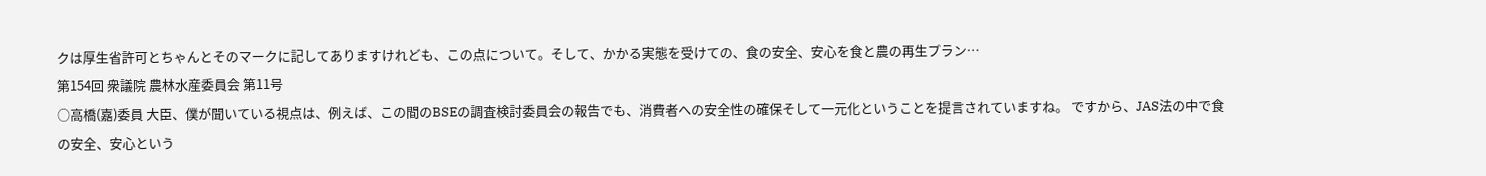クは厚生省許可とちゃんとそのマークに記してありますけれども、この点について。そして、かかる実態を受けての、食の安全、安心を食と農の再生プラン…
第154回 衆議院 農林水産委員会 第11号
○高橋(嘉)委員 大臣、僕が聞いている視点は、例えば、この間のBSEの調査検討委員会の報告でも、消費者への安全性の確保そして一元化ということを提言されていますね。 ですから、JAS法の中で食の安全、安心という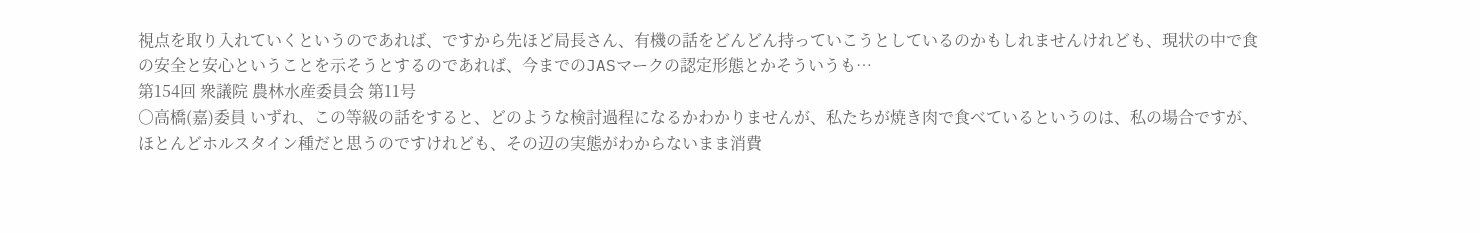視点を取り入れていくというのであれば、ですから先ほど局長さん、有機の話をどんどん持っていこうとしているのかもしれませんけれども、現状の中で食の安全と安心ということを示そうとするのであれば、今までのJASマークの認定形態とかそういうも…
第154回 衆議院 農林水産委員会 第11号
○高橋(嘉)委員 いずれ、この等級の話をすると、どのような検討過程になるかわかりませんが、私たちが焼き肉で食べているというのは、私の場合ですが、ほとんどホルスタイン種だと思うのですけれども、その辺の実態がわからないまま消費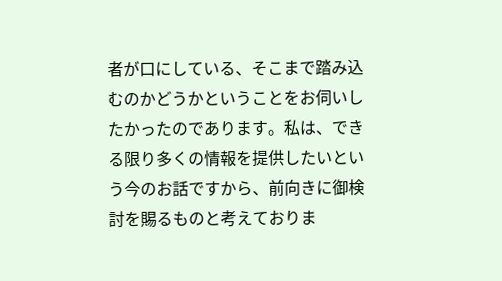者が口にしている、そこまで踏み込むのかどうかということをお伺いしたかったのであります。私は、できる限り多くの情報を提供したいという今のお話ですから、前向きに御検討を賜るものと考えておりま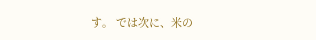す。 では次に、米の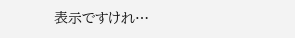表示ですけれ…